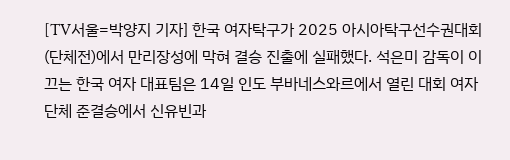[TV서울=박양지 기자] 한국 여자탁구가 2025 아시아탁구선수권대회(단체전)에서 만리장성에 막혀 결승 진출에 실패했다. 석은미 감독이 이끄는 한국 여자 대표팀은 14일 인도 부바네스와르에서 열린 대회 여자 단체 준결승에서 신유빈과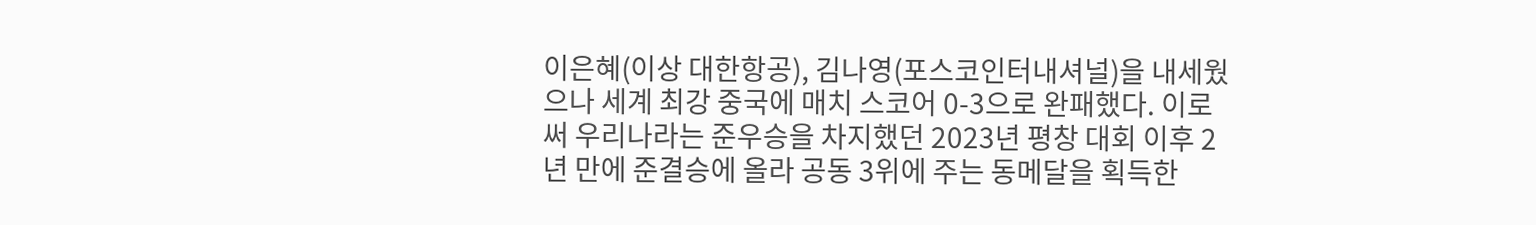이은혜(이상 대한항공), 김나영(포스코인터내셔널)을 내세웠으나 세계 최강 중국에 매치 스코어 0-3으로 완패했다. 이로써 우리나라는 준우승을 차지했던 2023년 평창 대회 이후 2년 만에 준결승에 올라 공동 3위에 주는 동메달을 획득한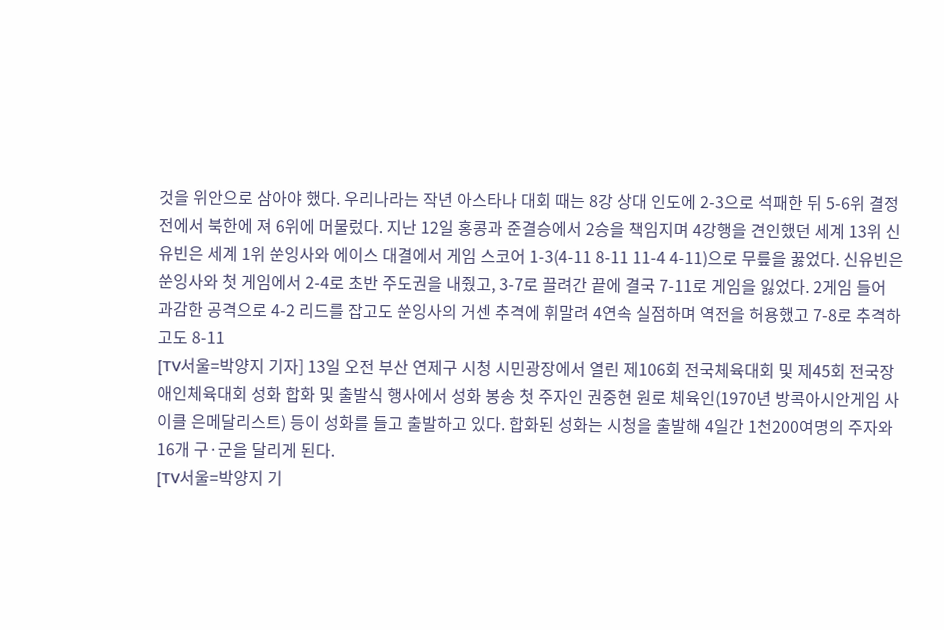것을 위안으로 삼아야 했다. 우리나라는 작년 아스타나 대회 때는 8강 상대 인도에 2-3으로 석패한 뒤 5-6위 결정전에서 북한에 져 6위에 머물렀다. 지난 12일 홍콩과 준결승에서 2승을 책임지며 4강행을 견인했던 세계 13위 신유빈은 세계 1위 쑨잉사와 에이스 대결에서 게임 스코어 1-3(4-11 8-11 11-4 4-11)으로 무릎을 꿇었다. 신유빈은 쑨잉사와 첫 게임에서 2-4로 초반 주도권을 내줬고, 3-7로 끌려간 끝에 결국 7-11로 게임을 잃었다. 2게임 들어 과감한 공격으로 4-2 리드를 잡고도 쑨잉사의 거센 추격에 휘말려 4연속 실점하며 역전을 허용했고 7-8로 추격하고도 8-11
[TV서울=박양지 기자] 13일 오전 부산 연제구 시청 시민광장에서 열린 제106회 전국체육대회 및 제45회 전국장애인체육대회 성화 합화 및 출발식 행사에서 성화 봉송 첫 주자인 권중현 원로 체육인(1970년 방콕아시안게임 사이클 은메달리스트) 등이 성화를 들고 출발하고 있다. 합화된 성화는 시청을 출발해 4일간 1천200여명의 주자와 16개 구·군을 달리게 된다.
[TV서울=박양지 기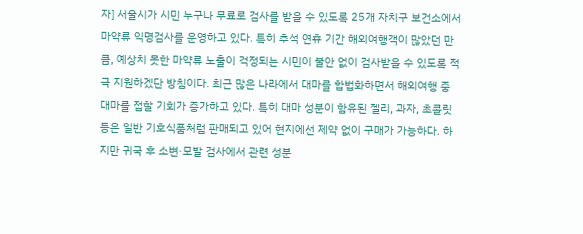자] 서울시가 시민 누구나 무료로 검사를 받을 수 있도록 25개 자치구 보건소에서 마약류 익명검사를 운영하고 있다. 특히 추석 연휴 기간 해외여행객이 많았던 만큼, 예상치 못한 마약류 노출이 걱정되는 시민이 불안 없이 검사받을 수 있도록 적극 지원하겠단 방침이다. 최근 많은 나라에서 대마를 합법화하면서 해외여행 중 대마를 접할 기회가 증가하고 있다. 특히 대마 성분이 함유된 젤리, 과자, 초콜릿 등은 일반 기호식품처럼 판매되고 있어 현지에선 제약 없이 구매가 가능하다. 하지만 귀국 후 소변·모발 검사에서 관련 성분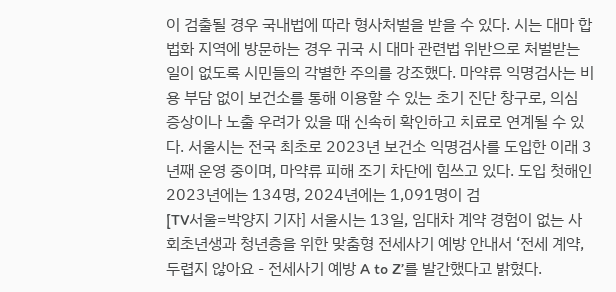이 검출될 경우 국내법에 따라 형사처벌을 받을 수 있다. 시는 대마 합법화 지역에 방문하는 경우 귀국 시 대마 관련법 위반으로 처벌받는 일이 없도록 시민들의 각별한 주의를 강조했다. 마약류 익명검사는 비용 부담 없이 보건소를 통해 이용할 수 있는 초기 진단 창구로, 의심 증상이나 노출 우려가 있을 때 신속히 확인하고 치료로 연계될 수 있다. 서울시는 전국 최초로 2023년 보건소 익명검사를 도입한 이래 3년째 운영 중이며, 마약류 피해 조기 차단에 힘쓰고 있다. 도입 첫해인 2023년에는 134명, 2024년에는 1,091명이 검
[TV서울=박양지 기자] 서울시는 13일, 임대차 계약 경험이 없는 사회초년생과 청년층을 위한 맞춤형 전세사기 예방 안내서 ‘전세 계약, 두렵지 않아요 - 전세사기 예방 A to Z’를 발간했다고 밝혔다.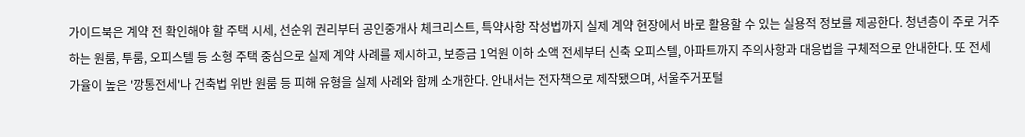가이드북은 계약 전 확인해야 할 주택 시세, 선순위 권리부터 공인중개사 체크리스트, 특약사항 작성법까지 실제 계약 현장에서 바로 활용할 수 있는 실용적 정보를 제공한다. 청년층이 주로 거주하는 원룸, 투룸, 오피스텔 등 소형 주택 중심으로 실제 계약 사례를 제시하고, 보증금 1억원 이하 소액 전세부터 신축 오피스텔, 아파트까지 주의사항과 대응법을 구체적으로 안내한다. 또 전세가율이 높은 '깡통전세'나 건축법 위반 원룸 등 피해 유형을 실제 사례와 함께 소개한다. 안내서는 전자책으로 제작됐으며, 서울주거포털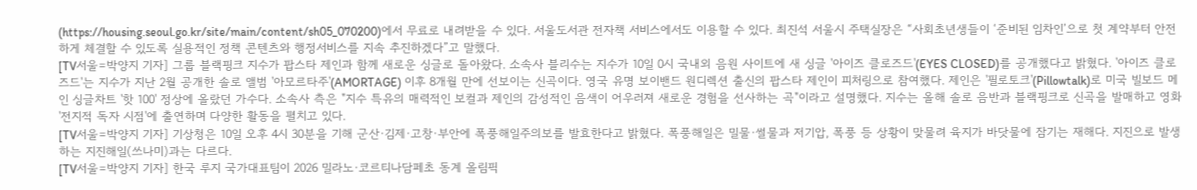(https://housing.seoul.go.kr/site/main/content/sh05_070200)에서 무료로 내려받을 수 있다. 서울도서관 전자책 서비스에서도 이용할 수 있다. 최진석 서울시 주택실장은 “사회초년생들이 ‘준비된 임차인’으로 첫 계약부터 안전하게 체결할 수 있도록 실용적인 정책 콘텐츠와 행정서비스를 지속 추진하겠다”고 말했다.
[TV서울=박양지 기자] 그룹 블랙핑크 지수가 팝스타 제인과 함께 새로운 싱글로 돌아왔다. 소속사 블리수는 지수가 10일 0시 국내외 음원 사이트에 새 싱글 '아이즈 클로즈드'(EYES CLOSED)를 공개했다고 밝혔다. '아이즈 클로즈드'는 지수가 지난 2월 공개한 솔로 앨범 '아모르타주'(AMORTAGE) 이후 8개월 만에 선보이는 신곡이다. 영국 유명 보이밴드 원디렉션 출신의 팝스타 제인이 피처링으로 참여했다. 제인은 '필로토크'(Pillowtalk)로 미국 빌보드 메인 싱글차트 '핫 100' 정상에 올랐던 가수다. 소속사 측은 "지수 특유의 매력적인 보컬과 제인의 감성적인 음색이 어우러져 새로운 경험을 선사하는 곡"이라고 설명했다. 지수는 올해 솔로 음반과 블랙핑크로 신곡을 발매하고 영화 '전지적 독자 시점'에 출연하며 다양한 활동을 펼치고 있다.
[TV서울=박양지 기자] 기상청은 10일 오후 4시 30분을 기해 군산·김제·고창·부안에 폭풍해일주의보를 발효한다고 밝혔다. 폭풍해일은 밀물·썰물과 저기압, 폭풍 등 상황이 맞물려 육지가 바닷물에 잠기는 재해다. 지진으로 발생하는 지진해일(쓰나미)과는 다르다.
[TV서울=박양지 기자] 한국 루지 국가대표팀이 2026 밀라노·코르티나담페초 동계 올림픽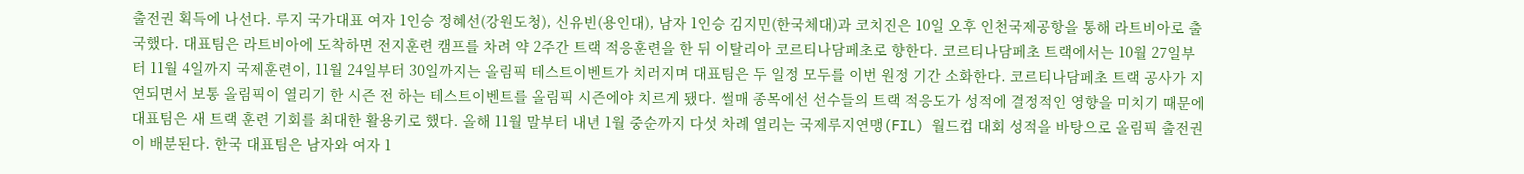출전권 획득에 나선다. 루지 국가대표 여자 1인승 정혜선(강원도청), 신유빈(용인대), 남자 1인승 김지민(한국체대)과 코치진은 10일 오후 인천국제공항을 통해 라트비아로 출국했다. 대표팀은 라트비아에 도착하면 전지훈련 캠프를 차려 약 2주간 트랙 적응훈련을 한 뒤 이탈리아 코르티나담페초로 향한다. 코르티나담페초 트랙에서는 10월 27일부터 11월 4일까지 국제훈련이, 11월 24일부터 30일까지는 올림픽 테스트이벤트가 치러지며 대표팀은 두 일정 모두를 이번 원정 기간 소화한다. 코르티나담페초 트랙 공사가 지연되면서 보통 올림픽이 열리기 한 시즌 전 하는 테스트이벤트를 올림픽 시즌에야 치르게 됐다. 썰매 종목에선 선수들의 트랙 적응도가 성적에 결정적인 영향을 미치기 때문에 대표팀은 새 트랙 훈련 기회를 최대한 활용키로 했다. 올해 11월 말부터 내년 1월 중순까지 다섯 차례 열리는 국제루지연맹(FIL) 월드컵 대회 성적을 바탕으로 올림픽 출전권이 배분된다. 한국 대표팀은 남자와 여자 1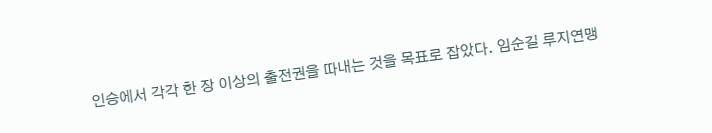인승에서 각각 한 장 이상의 출전권을 따내는 것을 목표로 잡았다. 임순길 루지연맹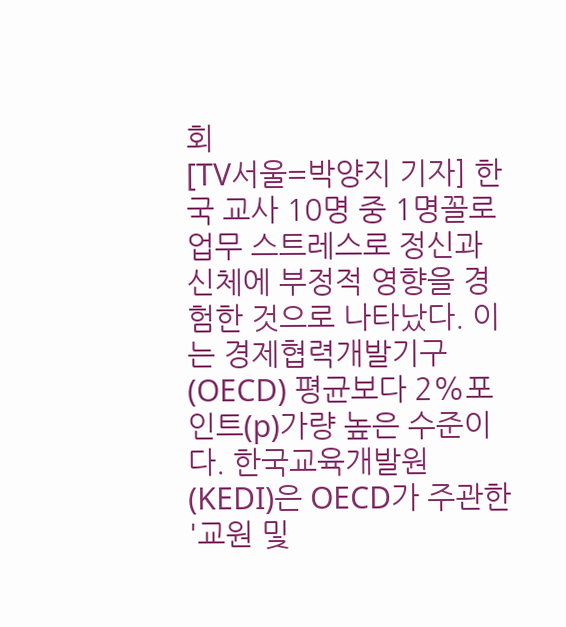회
[TV서울=박양지 기자] 한국 교사 10명 중 1명꼴로 업무 스트레스로 정신과 신체에 부정적 영향을 경험한 것으로 나타났다. 이는 경제협력개발기구(OECD) 평균보다 2%포인트(p)가량 높은 수준이다. 한국교육개발원(KEDI)은 OECD가 주관한 '교원 및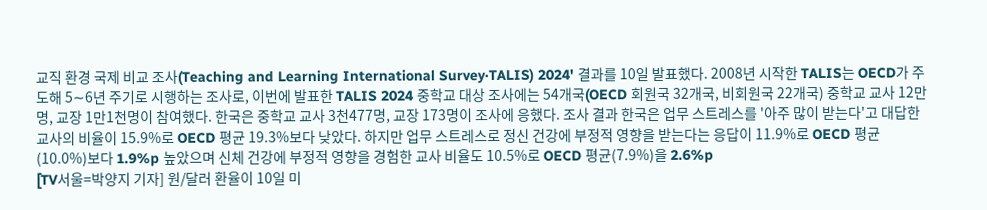교직 환경 국제 비교 조사(Teaching and Learning International Survey·TALIS) 2024' 결과를 10일 발표했다. 2008년 시작한 TALIS는 OECD가 주도해 5∼6년 주기로 시행하는 조사로, 이번에 발표한 TALIS 2024 중학교 대상 조사에는 54개국(OECD 회원국 32개국, 비회원국 22개국) 중학교 교사 12만명, 교장 1만1천명이 참여했다. 한국은 중학교 교사 3천477명, 교장 173명이 조사에 응했다. 조사 결과 한국은 업무 스트레스를 '아주 많이 받는다'고 대답한 교사의 비율이 15.9%로 OECD 평균 19.3%보다 낮았다. 하지만 업무 스트레스로 정신 건강에 부정적 영향을 받는다는 응답이 11.9%로 OECD 평균(10.0%)보다 1.9%p 높았으며 신체 건강에 부정적 영향을 경험한 교사 비율도 10.5%로 OECD 평균(7.9%)을 2.6%p
[TV서울=박양지 기자] 원/달러 환율이 10일 미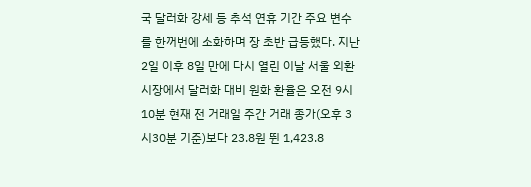국 달러화 강세 등 추석 연휴 기간 주요 변수를 한꺼번에 소화하며 장 초반 급등했다. 지난 2일 이후 8일 만에 다시 열린 이날 서울 외환시장에서 달러화 대비 원화 환율은 오전 9시10분 현재 전 거래일 주간 거래 종가(오후 3시30분 기준)보다 23.8원 뛴 1,423.8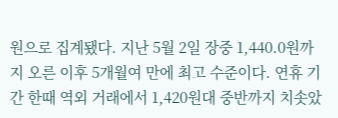원으로 집계됐다. 지난 5월 2일 장중 1,440.0원까지 오른 이후 5개월여 만에 최고 수준이다. 연휴 기간 한때 역외 거래에서 1,420원대 중반까지 치솟았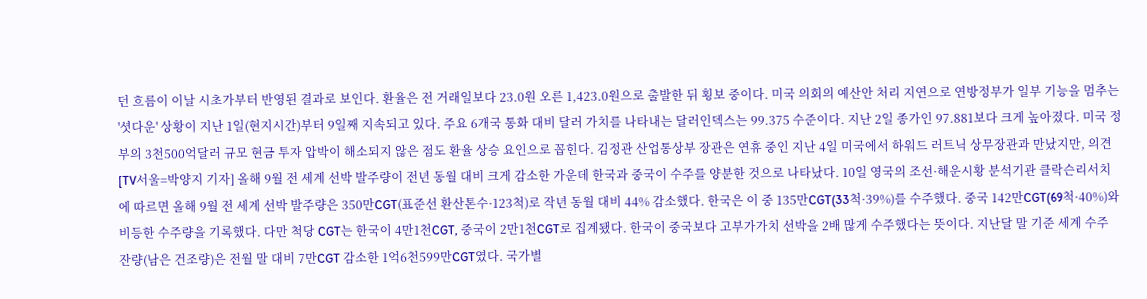던 흐름이 이날 시초가부터 반영된 결과로 보인다. 환율은 전 거래일보다 23.0원 오른 1,423.0원으로 출발한 뒤 횡보 중이다. 미국 의회의 예산안 처리 지연으로 연방정부가 일부 기능을 멈추는 '셧다운' 상황이 지난 1일(현지시간)부터 9일째 지속되고 있다. 주요 6개국 통화 대비 달러 가치를 나타내는 달러인덱스는 99.375 수준이다. 지난 2일 종가인 97.881보다 크게 높아졌다. 미국 정부의 3천500억달러 규모 현금 투자 압박이 해소되지 않은 점도 환율 상승 요인으로 꼽힌다. 김정관 산업통상부 장관은 연휴 중인 지난 4일 미국에서 하워드 러트닉 상무장관과 만났지만, 의견
[TV서울=박양지 기자] 올해 9월 전 세계 선박 발주량이 전년 동월 대비 크게 감소한 가운데 한국과 중국이 수주를 양분한 것으로 나타났다. 10일 영국의 조선·해운시황 분석기관 클락슨리서치에 따르면 올해 9월 전 세계 선박 발주량은 350만CGT(표준선 환산톤수·123척)로 작년 동월 대비 44% 감소했다. 한국은 이 중 135만CGT(33척·39%)를 수주했다. 중국 142만CGT(69척·40%)와 비등한 수주량을 기록했다. 다만 척당 CGT는 한국이 4만1천CGT, 중국이 2만1천CGT로 집계됐다. 한국이 중국보다 고부가가치 선박을 2배 많게 수주했다는 뜻이다. 지난달 말 기준 세계 수주 잔량(남은 건조량)은 전월 말 대비 7만CGT 감소한 1억6천599만CGT였다. 국가별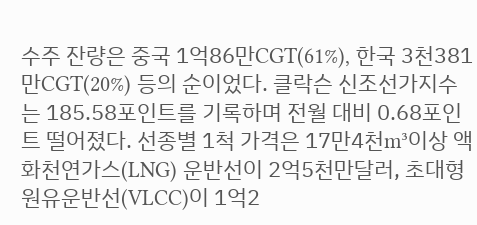수주 잔량은 중국 1억86만CGT(61%), 한국 3천381만CGT(20%) 등의 순이었다. 클락슨 신조선가지수는 185.58포인트를 기록하며 전월 대비 0.68포인트 떨어졌다. 선종별 1척 가격은 17만4천m³이상 액화천연가스(LNG) 운반선이 2억5천만달러, 초대형 원유운반선(VLCC)이 1억2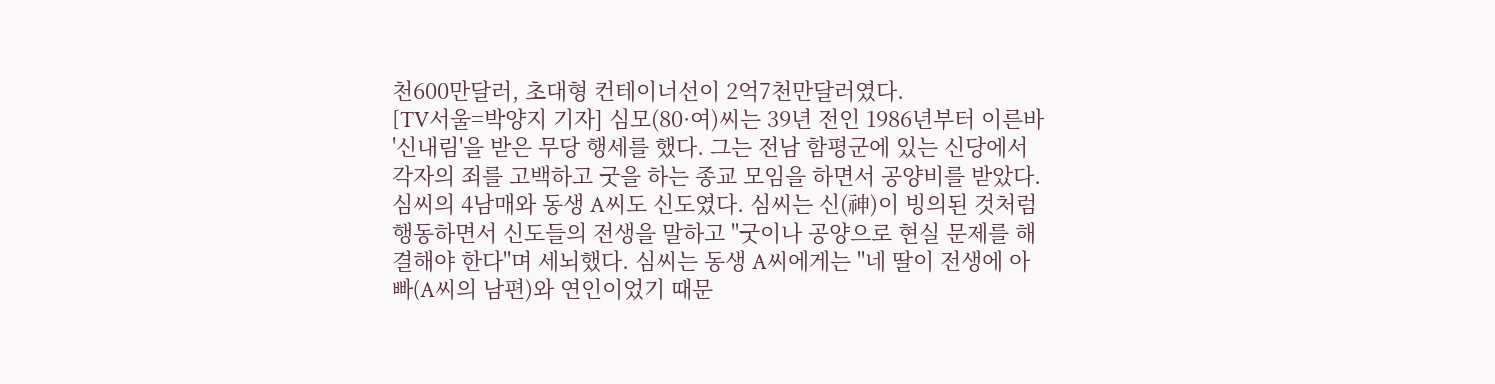천600만달러, 초대형 컨테이너선이 2억7천만달러였다.
[TV서울=박양지 기자] 심모(80·여)씨는 39년 전인 1986년부터 이른바 '신내림'을 받은 무당 행세를 했다. 그는 전남 함평군에 있는 신당에서 각자의 죄를 고백하고 굿을 하는 종교 모임을 하면서 공양비를 받았다. 심씨의 4남매와 동생 A씨도 신도였다. 심씨는 신(神)이 빙의된 것처럼 행동하면서 신도들의 전생을 말하고 "굿이나 공양으로 현실 문제를 해결해야 한다"며 세뇌했다. 심씨는 동생 A씨에게는 "네 딸이 전생에 아빠(A씨의 남편)와 연인이었기 때문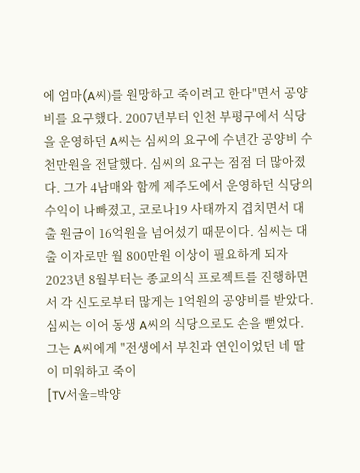에 엄마(A씨)를 원망하고 죽이려고 한다"면서 공양비를 요구했다. 2007년부터 인천 부평구에서 식당을 운영하던 A씨는 심씨의 요구에 수년간 공양비 수천만원을 전달했다. 심씨의 요구는 점점 더 많아졌다. 그가 4남매와 함께 제주도에서 운영하던 식당의 수익이 나빠졌고, 코로나19 사태까지 겹치면서 대출 원금이 16억원을 넘어섰기 때문이다. 심씨는 대출 이자로만 월 800만원 이상이 필요하게 되자 2023년 8월부터는 종교의식 프로젝트를 진행하면서 각 신도로부터 많게는 1억원의 공양비를 받았다. 심씨는 이어 동생 A씨의 식당으로도 손을 뻗었다. 그는 A씨에게 "전생에서 부친과 연인이었던 네 딸이 미워하고 죽이
[TV서울=박양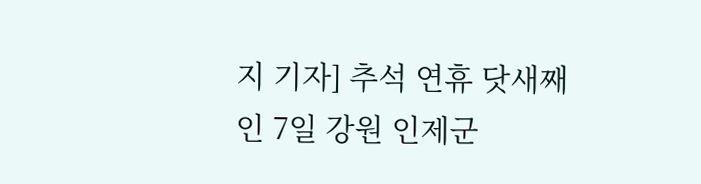지 기자] 추석 연휴 닷새째인 7일 강원 인제군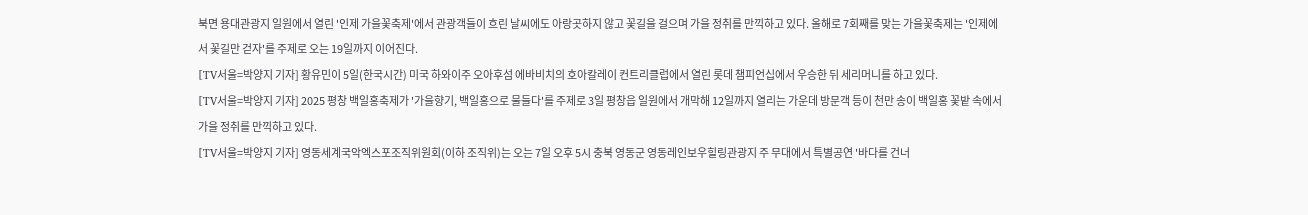북면 용대관광지 일원에서 열린 '인제 가을꽃축제'에서 관광객들이 흐린 날씨에도 아랑곳하지 않고 꽃길을 걸으며 가을 정취를 만끽하고 있다. 올해로 7회째를 맞는 가을꽃축제는 '인제에서 꽃길만 걷자'를 주제로 오는 19일까지 이어진다.
[TV서울=박양지 기자] 황유민이 5일(한국시간) 미국 하와이주 오아후섬 에바비치의 호아칼레이 컨트리클럽에서 열린 롯데 챔피언십에서 우승한 뒤 세리머니를 하고 있다.
[TV서울=박양지 기자] 2025 평창 백일홍축제가 '가을향기, 백일홍으로 물들다'를 주제로 3일 평창읍 일원에서 개막해 12일까지 열리는 가운데 방문객 등이 천만 송이 백일홍 꽃밭 속에서 가을 정취를 만끽하고 있다.
[TV서울=박양지 기자] 영동세계국악엑스포조직위원회(이하 조직위)는 오는 7일 오후 5시 충북 영동군 영동레인보우힐링관광지 주 무대에서 특별공연 '바다를 건너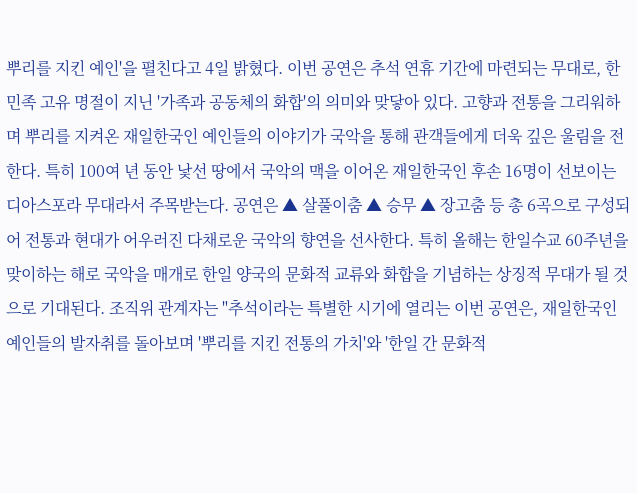뿌리를 지킨 예인'을 펼친다고 4일 밝혔다. 이번 공연은 추석 연휴 기간에 마련되는 무대로, 한민족 고유 명절이 지닌 '가족과 공동체의 화합'의 의미와 맞닿아 있다. 고향과 전통을 그리워하며 뿌리를 지켜온 재일한국인 예인들의 이야기가 국악을 통해 관객들에게 더욱 깊은 울림을 전한다. 특히 100여 년 동안 낯선 땅에서 국악의 맥을 이어온 재일한국인 후손 16명이 선보이는 디아스포라 무대라서 주목받는다. 공연은 ▲ 살풀이춤 ▲ 승무 ▲ 장고춤 등 총 6곡으로 구성되어 전통과 현대가 어우러진 다채로운 국악의 향연을 선사한다. 특히 올해는 한일수교 60주년을 맞이하는 해로 국악을 매개로 한일 양국의 문화적 교류와 화합을 기념하는 상징적 무대가 될 것으로 기대된다. 조직위 관계자는 "추석이라는 특별한 시기에 열리는 이번 공연은, 재일한국인 예인들의 발자취를 돌아보며 '뿌리를 지킨 전통의 가치'와 '한일 간 문화적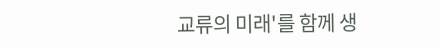교류의 미래'를 함께 생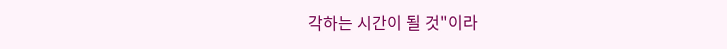각하는 시간이 될 것"이라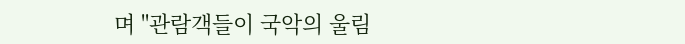며 "관람객들이 국악의 울림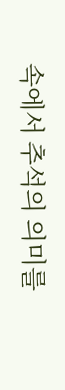속에서 추석의 의미를